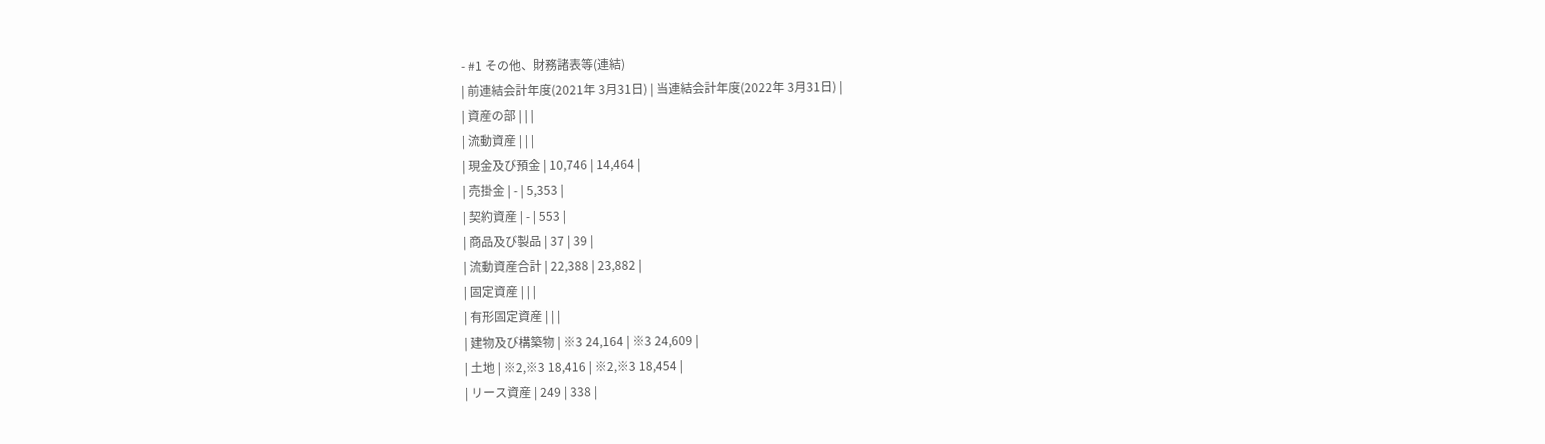- #1 その他、財務諸表等(連結)
| 前連結会計年度(2021年 3月31日) | 当連結会計年度(2022年 3月31日) |
| 資産の部 | | |
| 流動資産 | | |
| 現金及び預金 | 10,746 | 14,464 |
| 売掛金 | - | 5,353 |
| 契約資産 | - | 553 |
| 商品及び製品 | 37 | 39 |
| 流動資産合計 | 22,388 | 23,882 |
| 固定資産 | | |
| 有形固定資産 | | |
| 建物及び構築物 | ※3 24,164 | ※3 24,609 |
| 土地 | ※2,※3 18,416 | ※2,※3 18,454 |
| リース資産 | 249 | 338 |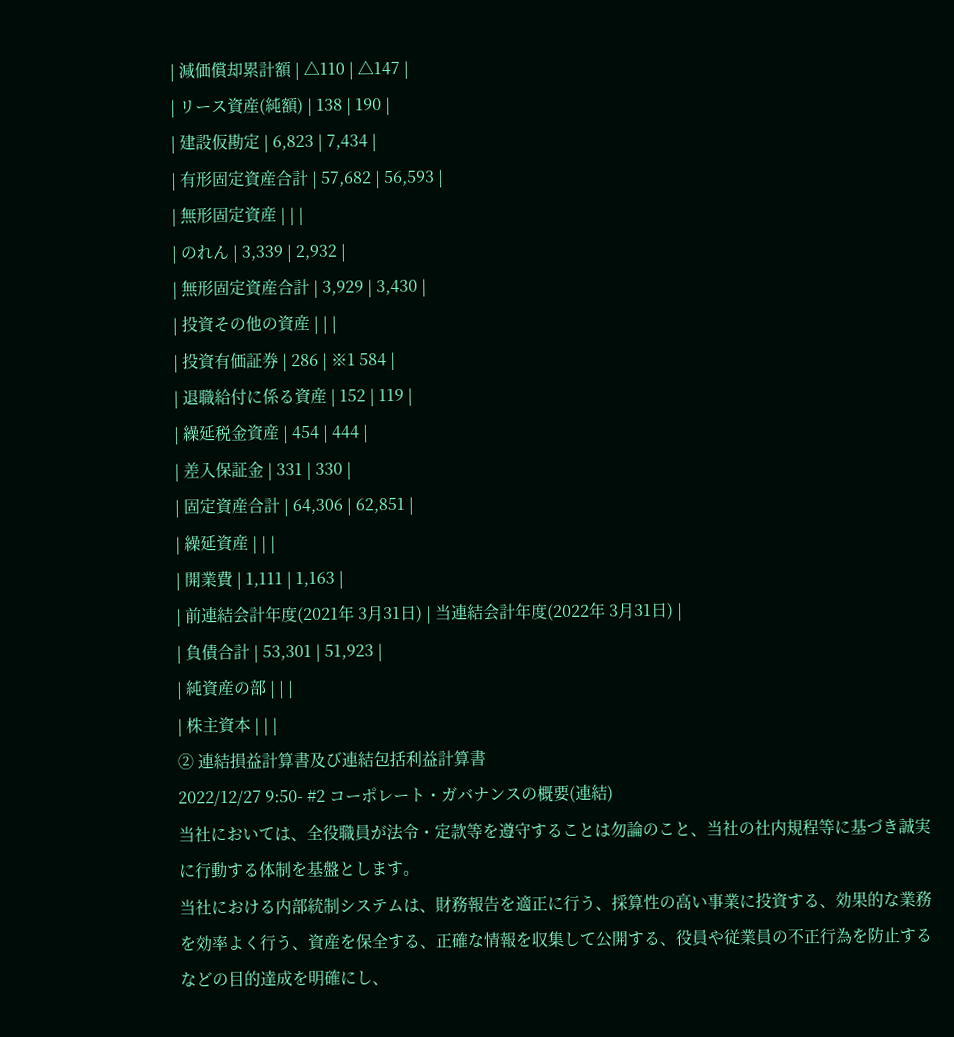| 減価償却累計額 | △110 | △147 |
| リース資産(純額) | 138 | 190 |
| 建設仮勘定 | 6,823 | 7,434 |
| 有形固定資産合計 | 57,682 | 56,593 |
| 無形固定資産 | | |
| のれん | 3,339 | 2,932 |
| 無形固定資産合計 | 3,929 | 3,430 |
| 投資その他の資産 | | |
| 投資有価証券 | 286 | ※1 584 |
| 退職給付に係る資産 | 152 | 119 |
| 繰延税金資産 | 454 | 444 |
| 差入保証金 | 331 | 330 |
| 固定資産合計 | 64,306 | 62,851 |
| 繰延資産 | | |
| 開業費 | 1,111 | 1,163 |
| 前連結会計年度(2021年 3月31日) | 当連結会計年度(2022年 3月31日) |
| 負債合計 | 53,301 | 51,923 |
| 純資産の部 | | |
| 株主資本 | | |
② 連結損益計算書及び連結包括利益計算書
2022/12/27 9:50- #2 コーポレート・ガバナンスの概要(連結)
当社においては、全役職員が法令・定款等を遵守することは勿論のこと、当社の社内規程等に基づき誠実に行動する体制を基盤とします。
当社における内部統制システムは、財務報告を適正に行う、採算性の高い事業に投資する、効果的な業務を効率よく行う、資産を保全する、正確な情報を収集して公開する、役員や従業員の不正行為を防止するなどの目的達成を明確にし、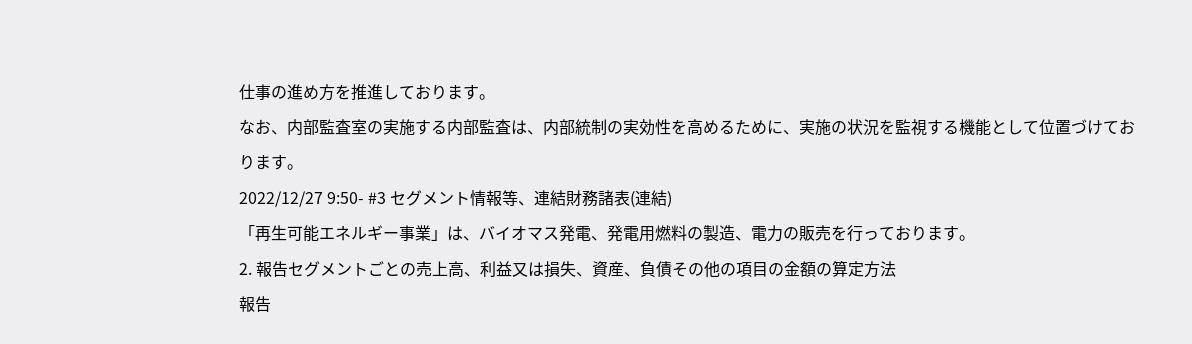仕事の進め方を推進しております。
なお、内部監査室の実施する内部監査は、内部統制の実効性を高めるために、実施の状況を監視する機能として位置づけております。
2022/12/27 9:50- #3 セグメント情報等、連結財務諸表(連結)
「再生可能エネルギー事業」は、バイオマス発電、発電用燃料の製造、電力の販売を行っております。
2. 報告セグメントごとの売上高、利益又は損失、資産、負債その他の項目の金額の算定方法
報告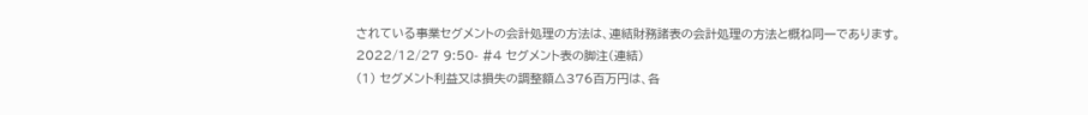されている事業セグメントの会計処理の方法は、連結財務諸表の会計処理の方法と概ね同一であります。
2022/12/27 9:50- #4 セグメント表の脚注(連結)
(1) セグメント利益又は損失の調整額△376百万円は、各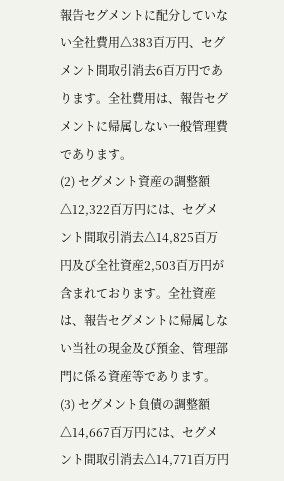報告セグメントに配分していない全社費用△383百万円、セグメント間取引消去6百万円であります。全社費用は、報告セグメントに帰属しない一般管理費であります。
(2) セグメント資産の調整額△12,322百万円には、セグメント間取引消去△14,825百万円及び全社資産2,503百万円が含まれております。全社資産は、報告セグメントに帰属しない当社の現金及び預金、管理部門に係る資産等であります。
(3) セグメント負債の調整額△14,667百万円には、セグメント間取引消去△14,771百万円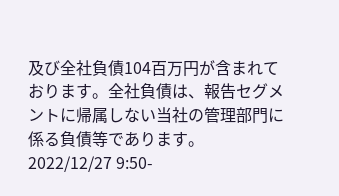及び全社負債104百万円が含まれております。全社負債は、報告セグメントに帰属しない当社の管理部門に係る負債等であります。
2022/12/27 9:50-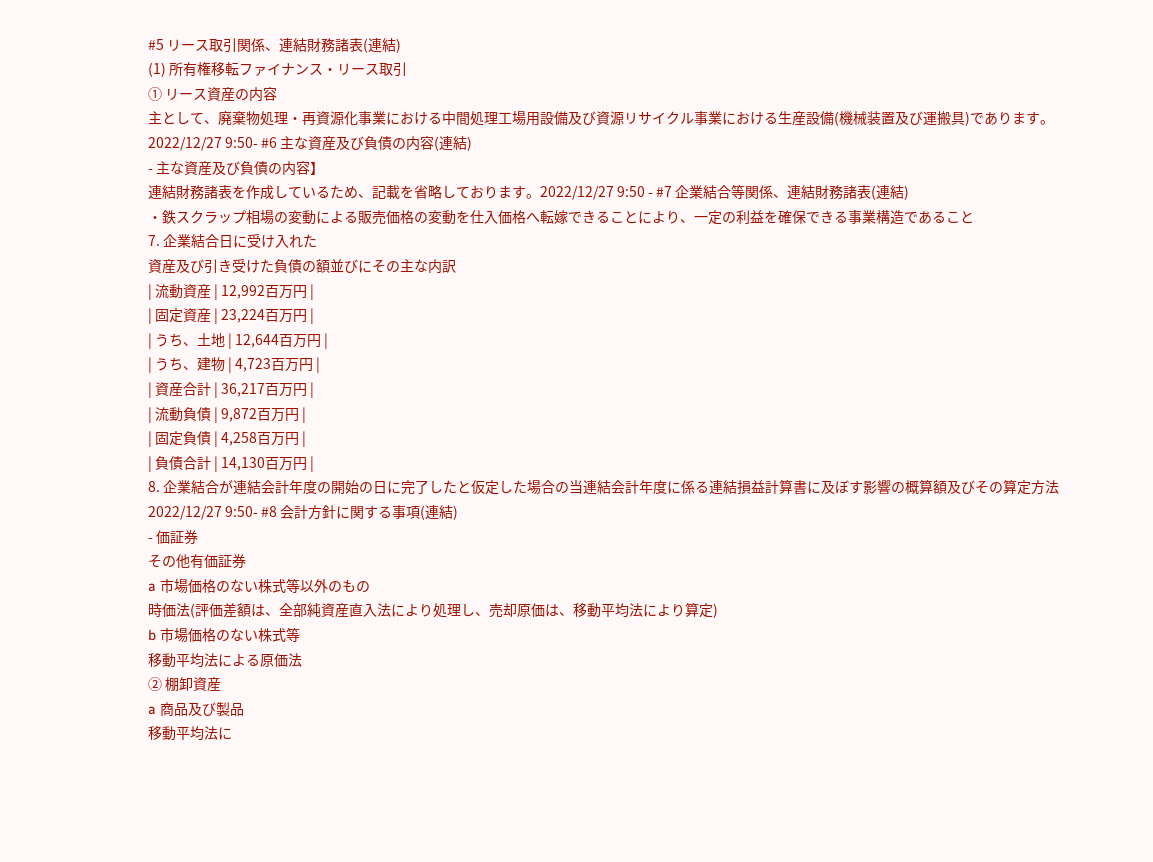#5 リース取引関係、連結財務諸表(連結)
(1) 所有権移転ファイナンス・リース取引
① リース資産の内容
主として、廃棄物処理・再資源化事業における中間処理工場用設備及び資源リサイクル事業における生産設備(機械装置及び運搬具)であります。
2022/12/27 9:50- #6 主な資産及び負債の内容(連結)
- 主な資産及び負債の内容】
連結財務諸表を作成しているため、記載を省略しております。2022/12/27 9:50 - #7 企業結合等関係、連結財務諸表(連結)
・鉄スクラップ相場の変動による販売価格の変動を仕入価格へ転嫁できることにより、一定の利益を確保できる事業構造であること
7. 企業結合日に受け入れた
資産及び引き受けた負債の額並びにその主な内訳
| 流動資産 | 12,992百万円 |
| 固定資産 | 23,224百万円 |
| うち、土地 | 12,644百万円 |
| うち、建物 | 4,723百万円 |
| 資産合計 | 36,217百万円 |
| 流動負債 | 9,872百万円 |
| 固定負債 | 4,258百万円 |
| 負債合計 | 14,130百万円 |
8. 企業結合が連結会計年度の開始の日に完了したと仮定した場合の当連結会計年度に係る連結損益計算書に及ぼす影響の概算額及びその算定方法
2022/12/27 9:50- #8 会計方針に関する事項(連結)
- 価証券
その他有価証券
a 市場価格のない株式等以外のもの
時価法(評価差額は、全部純資産直入法により処理し、売却原価は、移動平均法により算定)
b 市場価格のない株式等
移動平均法による原価法
② 棚卸資産
a 商品及び製品
移動平均法に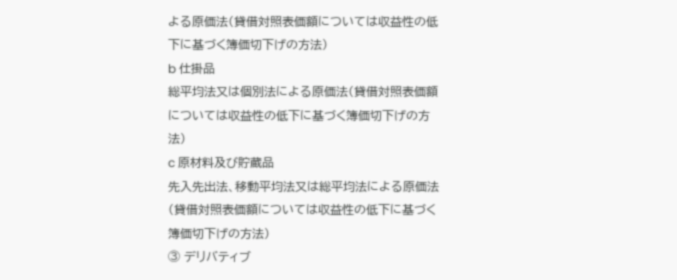よる原価法(貸借対照表価額については収益性の低下に基づく簿価切下げの方法)
b 仕掛品
総平均法又は個別法による原価法(貸借対照表価額については収益性の低下に基づく簿価切下げの方法)
c 原材料及び貯蔵品
先入先出法、移動平均法又は総平均法による原価法(貸借対照表価額については収益性の低下に基づく簿価切下げの方法)
③ デリバティブ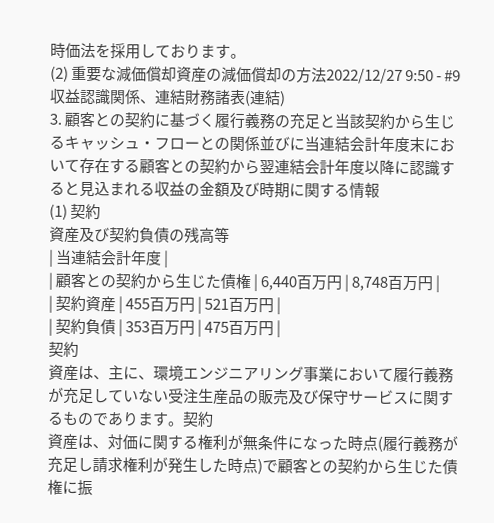時価法を採用しております。
(2) 重要な減価償却資産の減価償却の方法2022/12/27 9:50 - #9 収益認識関係、連結財務諸表(連結)
3. 顧客との契約に基づく履行義務の充足と当該契約から生じるキャッシュ・フローとの関係並びに当連結会計年度末において存在する顧客との契約から翌連結会計年度以降に認識すると見込まれる収益の金額及び時期に関する情報
(1) 契約
資産及び契約負債の残高等
| 当連結会計年度 |
| 顧客との契約から生じた債権 | 6,440百万円 | 8,748百万円 |
| 契約資産 | 455百万円 | 521百万円 |
| 契約負債 | 353百万円 | 475百万円 |
契約
資産は、主に、環境エンジニアリング事業において履行義務が充足していない受注生産品の販売及び保守サービスに関するものであります。契約
資産は、対価に関する権利が無条件になった時点(履行義務が充足し請求権利が発生した時点)で顧客との契約から生じた債権に振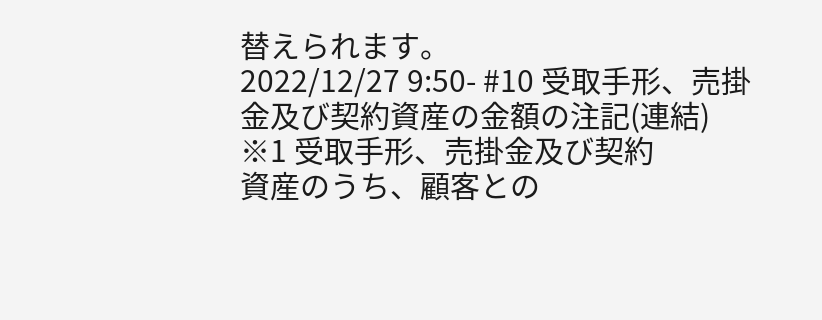替えられます。
2022/12/27 9:50- #10 受取手形、売掛金及び契約資産の金額の注記(連結)
※1 受取手形、売掛金及び契約
資産のうち、顧客との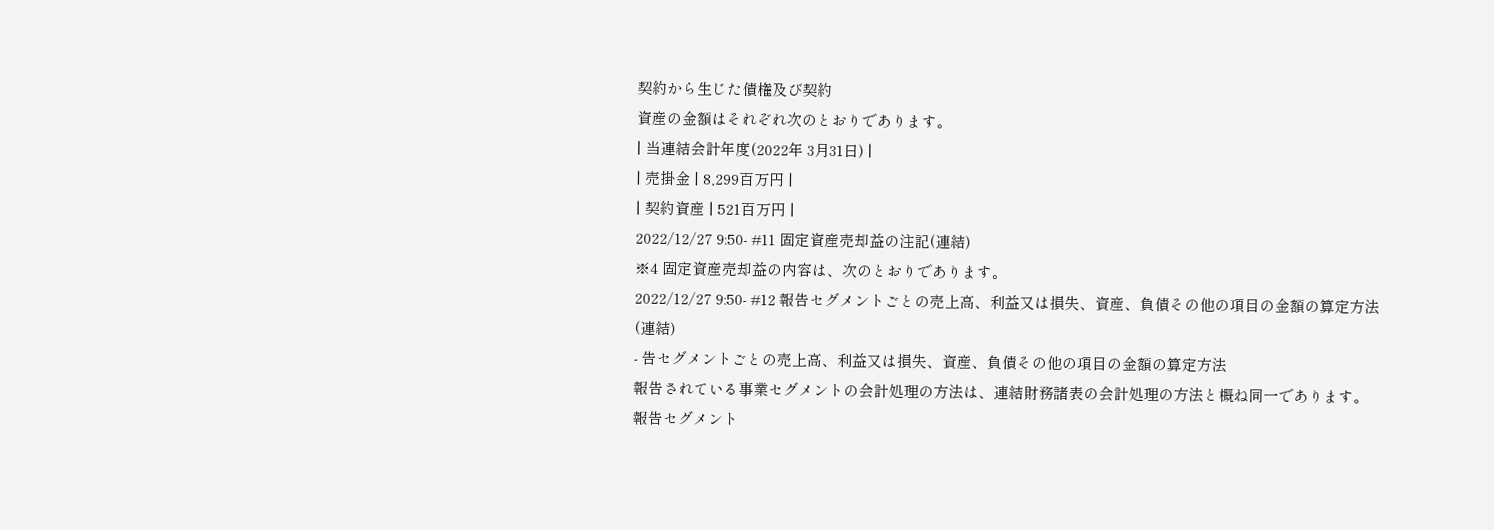契約から生じた債権及び契約
資産の金額はそれぞれ次のとおりであります。
| 当連結会計年度(2022年 3月31日) |
| 売掛金 | 8,299百万円 |
| 契約資産 | 521百万円 |
2022/12/27 9:50- #11 固定資産売却益の注記(連結)
※4 固定資産売却益の内容は、次のとおりであります。
2022/12/27 9:50- #12 報告セグメントごとの売上高、利益又は損失、資産、負債その他の項目の金額の算定方法(連結)
- 告セグメントごとの売上高、利益又は損失、資産、負債その他の項目の金額の算定方法
報告されている事業セグメントの会計処理の方法は、連結財務諸表の会計処理の方法と概ね同一であります。
報告セグメント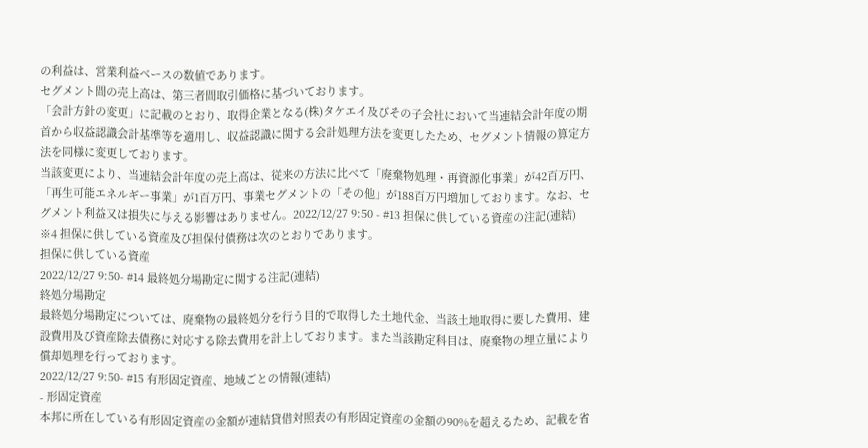の利益は、営業利益ベースの数値であります。
セグメント間の売上高は、第三者間取引価格に基づいております。
「会計方針の変更」に記載のとおり、取得企業となる(株)タケエイ及びその子会社において当連結会計年度の期首から収益認識会計基準等を適用し、収益認識に関する会計処理方法を変更したため、セグメント情報の算定方法を同様に変更しております。
当該変更により、当連結会計年度の売上高は、従来の方法に比べて「廃棄物処理・再資源化事業」が42百万円、「再生可能エネルギー事業」が1百万円、事業セグメントの「その他」が188百万円増加しております。なお、セグメント利益又は損失に与える影響はありません。2022/12/27 9:50 - #13 担保に供している資産の注記(連結)
※4 担保に供している資産及び担保付債務は次のとおりであります。
担保に供している資産
2022/12/27 9:50- #14 最終処分場勘定に関する注記(連結)
終処分場勘定
最終処分場勘定については、廃棄物の最終処分を行う目的で取得した土地代金、当該土地取得に要した費用、建設費用及び資産除去債務に対応する除去費用を計上しております。また当該勘定科目は、廃棄物の埋立量により償却処理を行っております。
2022/12/27 9:50- #15 有形固定資産、地域ごとの情報(連結)
- 形固定資産
本邦に所在している有形固定資産の金額が連結貸借対照表の有形固定資産の金額の90%を超えるため、記載を省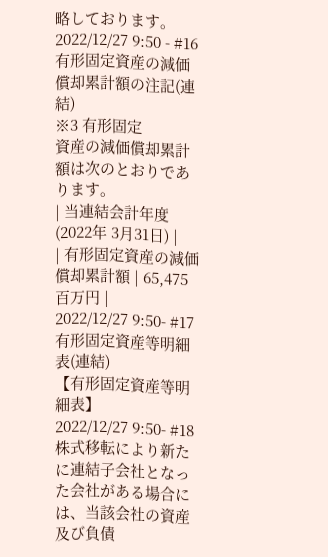略しております。2022/12/27 9:50 - #16 有形固定資産の減価償却累計額の注記(連結)
※3 有形固定
資産の減価償却累計額は次のとおりであります。
| 当連結会計年度(2022年 3月31日) |
| 有形固定資産の減価償却累計額 | 65,475百万円 |
2022/12/27 9:50- #17 有形固定資産等明細表(連結)
【有形固定資産等明細表】
2022/12/27 9:50- #18 株式移転により新たに連結子会社となった会社がある場合には、当該会社の資産及び負債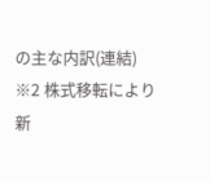の主な内訳(連結)
※2 株式移転により新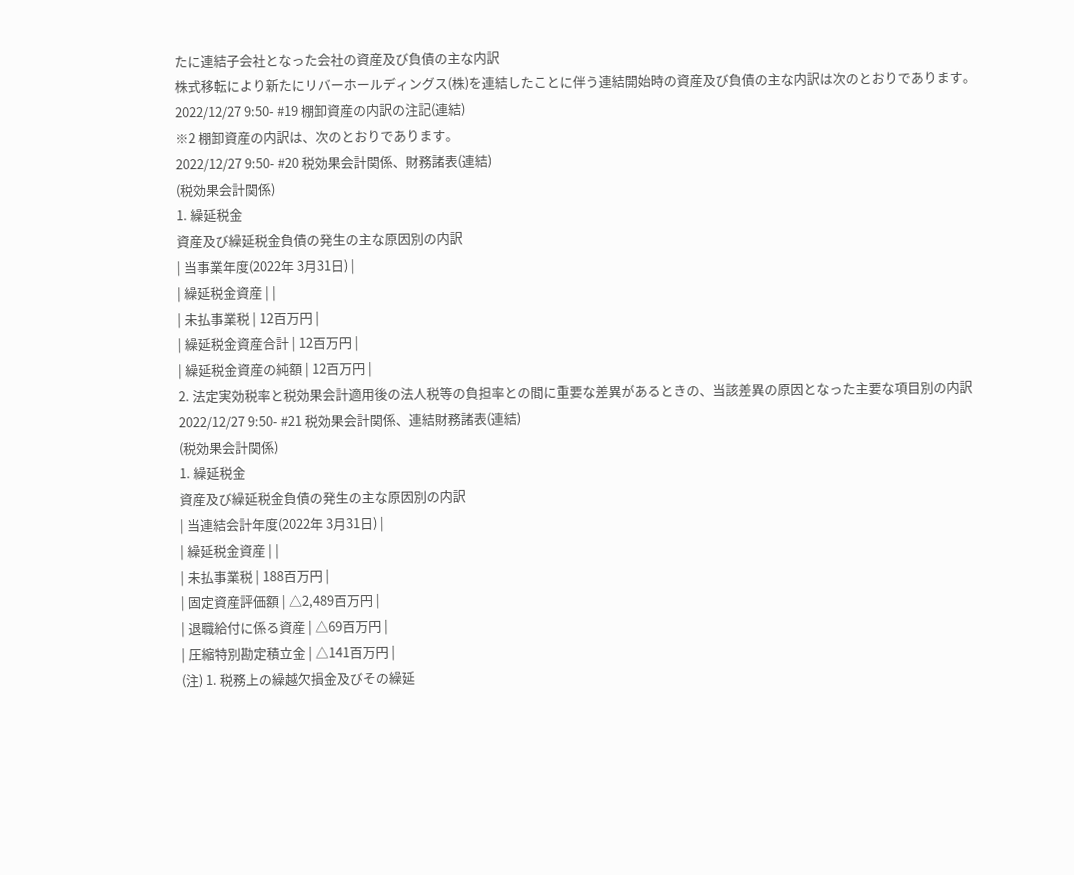たに連結子会社となった会社の資産及び負債の主な内訳
株式移転により新たにリバーホールディングス(株)を連結したことに伴う連結開始時の資産及び負債の主な内訳は次のとおりであります。
2022/12/27 9:50- #19 棚卸資産の内訳の注記(連結)
※2 棚卸資産の内訳は、次のとおりであります。
2022/12/27 9:50- #20 税効果会計関係、財務諸表(連結)
(税効果会計関係)
1. 繰延税金
資産及び繰延税金負債の発生の主な原因別の内訳
| 当事業年度(2022年 3月31日) |
| 繰延税金資産 | |
| 未払事業税 | 12百万円 |
| 繰延税金資産合計 | 12百万円 |
| 繰延税金資産の純額 | 12百万円 |
2. 法定実効税率と税効果会計適用後の法人税等の負担率との間に重要な差異があるときの、当該差異の原因となった主要な項目別の内訳
2022/12/27 9:50- #21 税効果会計関係、連結財務諸表(連結)
(税効果会計関係)
1. 繰延税金
資産及び繰延税金負債の発生の主な原因別の内訳
| 当連結会計年度(2022年 3月31日) |
| 繰延税金資産 | |
| 未払事業税 | 188百万円 |
| 固定資産評価額 | △2,489百万円 |
| 退職給付に係る資産 | △69百万円 |
| 圧縮特別勘定積立金 | △141百万円 |
(注) 1. 税務上の繰越欠損金及びその繰延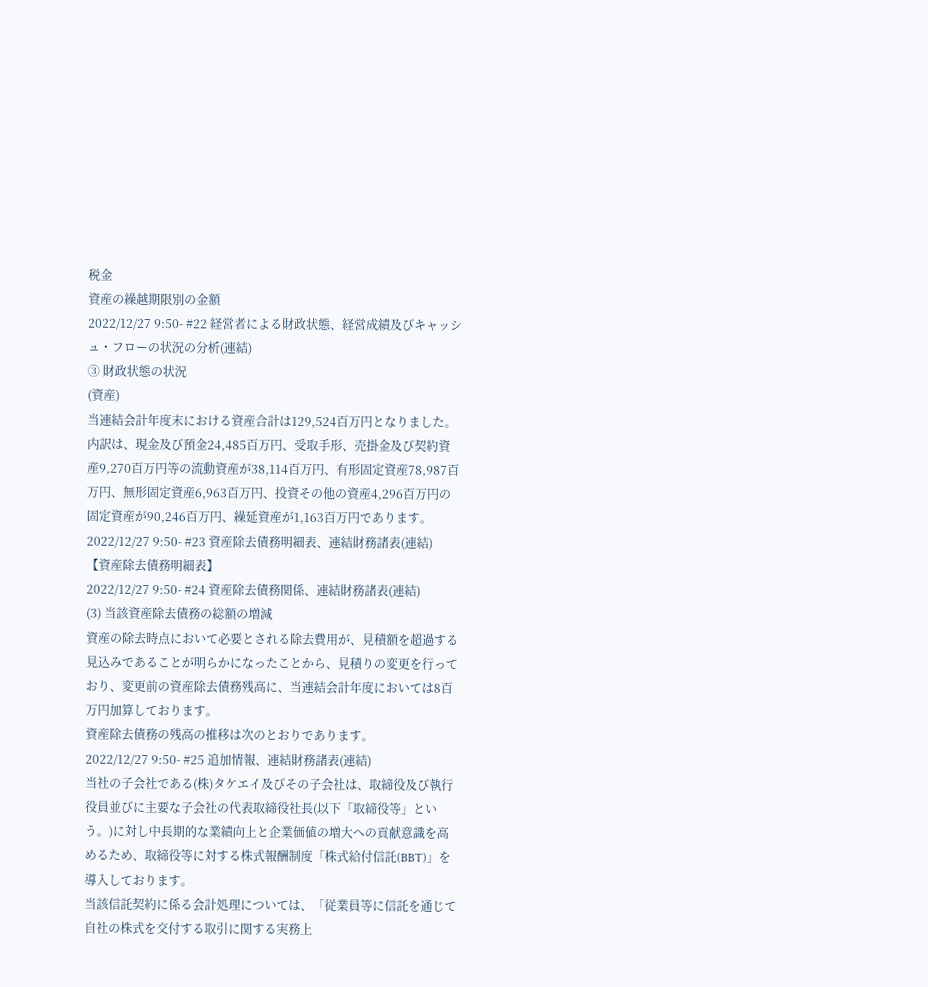税金
資産の繰越期限別の金額
2022/12/27 9:50- #22 経営者による財政状態、経営成績及びキャッシュ・フローの状況の分析(連結)
③ 財政状態の状況
(資産)
当連結会計年度末における資産合計は129,524百万円となりました。内訳は、現金及び預金24,485百万円、受取手形、売掛金及び契約資産9,270百万円等の流動資産が38,114百万円、有形固定資産78,987百万円、無形固定資産6,963百万円、投資その他の資産4,296百万円の固定資産が90,246百万円、繰延資産が1,163百万円であります。
2022/12/27 9:50- #23 資産除去債務明細表、連結財務諸表(連結)
【資産除去債務明細表】
2022/12/27 9:50- #24 資産除去債務関係、連結財務諸表(連結)
(3) 当該資産除去債務の総額の増減
資産の除去時点において必要とされる除去費用が、見積額を超過する見込みであることが明らかになったことから、見積りの変更を行っており、変更前の資産除去債務残高に、当連結会計年度においては8百万円加算しております。
資産除去債務の残高の推移は次のとおりであります。
2022/12/27 9:50- #25 追加情報、連結財務諸表(連結)
当社の子会社である(株)タケエイ及びその子会社は、取締役及び執行役員並びに主要な子会社の代表取締役社長(以下「取締役等」という。)に対し中長期的な業績向上と企業価値の増大への貢献意識を高めるため、取締役等に対する株式報酬制度「株式給付信託(BBT)」を導入しております。
当該信託契約に係る会計処理については、「従業員等に信託を通じて自社の株式を交付する取引に関する実務上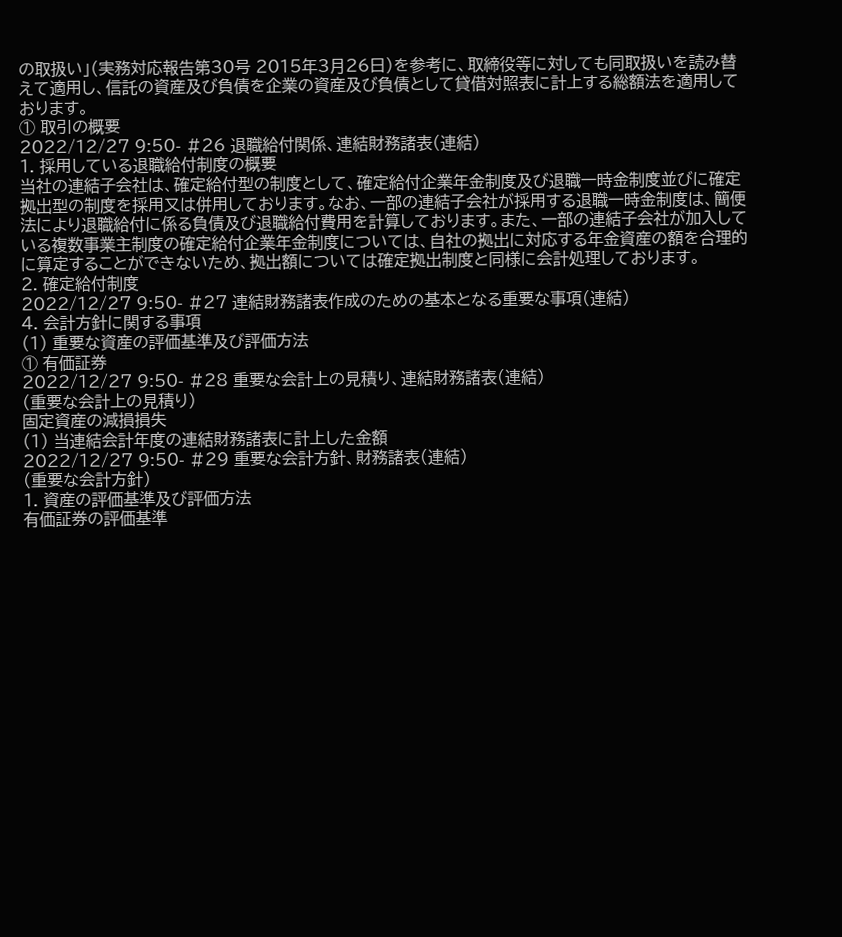の取扱い」(実務対応報告第30号 2015年3月26日)を参考に、取締役等に対しても同取扱いを読み替えて適用し、信託の資産及び負債を企業の資産及び負債として貸借対照表に計上する総額法を適用しております。
① 取引の概要
2022/12/27 9:50- #26 退職給付関係、連結財務諸表(連結)
1. 採用している退職給付制度の概要
当社の連結子会社は、確定給付型の制度として、確定給付企業年金制度及び退職一時金制度並びに確定拠出型の制度を採用又は併用しております。なお、一部の連結子会社が採用する退職一時金制度は、簡便法により退職給付に係る負債及び退職給付費用を計算しております。また、一部の連結子会社が加入している複数事業主制度の確定給付企業年金制度については、自社の拠出に対応する年金資産の額を合理的に算定することができないため、拠出額については確定拠出制度と同様に会計処理しております。
2. 確定給付制度
2022/12/27 9:50- #27 連結財務諸表作成のための基本となる重要な事項(連結)
4. 会計方針に関する事項
(1) 重要な資産の評価基準及び評価方法
① 有価証券
2022/12/27 9:50- #28 重要な会計上の見積り、連結財務諸表(連結)
(重要な会計上の見積り)
固定資産の減損損失
(1) 当連結会計年度の連結財務諸表に計上した金額
2022/12/27 9:50- #29 重要な会計方針、財務諸表(連結)
(重要な会計方針)
1. 資産の評価基準及び評価方法
有価証券の評価基準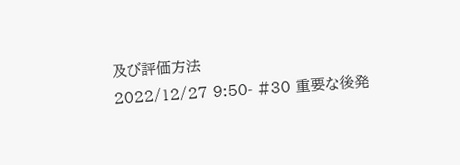及び評価方法
2022/12/27 9:50- #30 重要な後発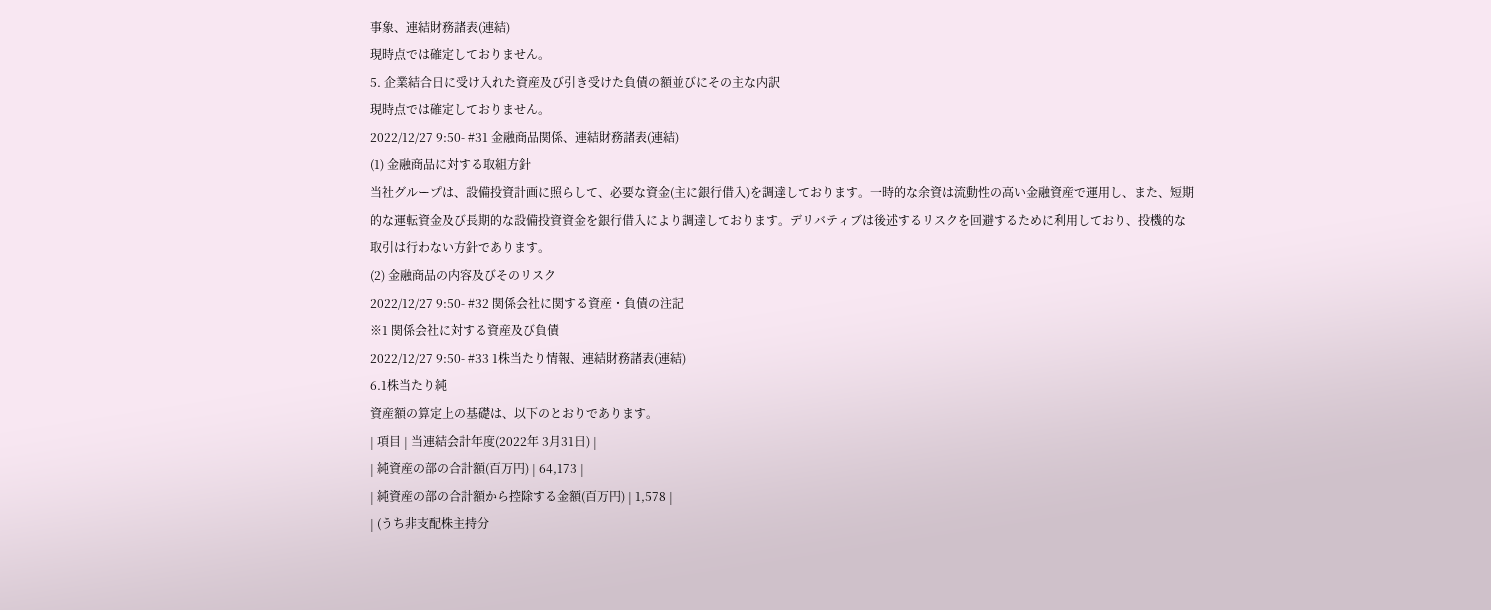事象、連結財務諸表(連結)
現時点では確定しておりません。
5. 企業結合日に受け入れた資産及び引き受けた負債の額並びにその主な内訳
現時点では確定しておりません。
2022/12/27 9:50- #31 金融商品関係、連結財務諸表(連結)
(1) 金融商品に対する取組方針
当社グループは、設備投資計画に照らして、必要な資金(主に銀行借入)を調達しております。一時的な余資は流動性の高い金融資産で運用し、また、短期的な運転資金及び長期的な設備投資資金を銀行借入により調達しております。デリバティブは後述するリスクを回避するために利用しており、投機的な取引は行わない方針であります。
(2) 金融商品の内容及びそのリスク
2022/12/27 9:50- #32 関係会社に関する資産・負債の注記
※1 関係会社に対する資産及び負債
2022/12/27 9:50- #33 1株当たり情報、連結財務諸表(連結)
6.1株当たり純
資産額の算定上の基礎は、以下のとおりであります。
| 項目 | 当連結会計年度(2022年 3月31日) |
| 純資産の部の合計額(百万円) | 64,173 |
| 純資産の部の合計額から控除する金額(百万円) | 1,578 |
| (うち非支配株主持分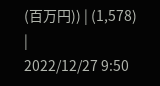(百万円)) | (1,578) |
2022/12/27 9:50